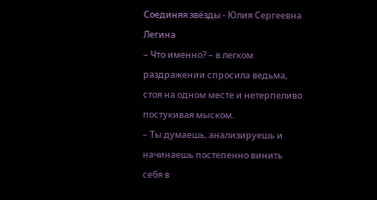Соединяя звёзды - Юлия Сергеевна Легина
– Что именно? – в легком раздражении спросила ведьма, стоя на одном месте и нетерпеливо постукивая мыском.
– Ты думаешь, анализируешь и начинаешь постепенно винить себя в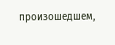произошедшем,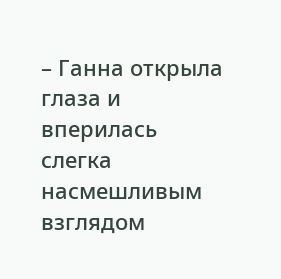– Ганна открыла глаза и вперилась слегка насмешливым взглядом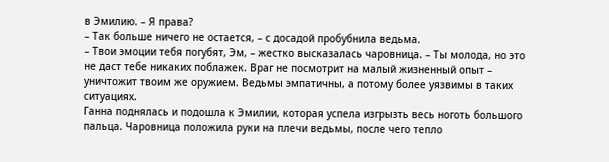в Эмилию. – Я права?
– Так больше ничего не остается, – с досадой пробубнила ведьма.
– Твои эмоции тебя погубят, Эм, – жестко высказалась чаровница. – Ты молода, но это не даст тебе никаких поблажек. Враг не посмотрит на малый жизненный опыт – уничтожит твоим же оружием. Ведьмы эмпатичны, а потому более уязвимы в таких ситуациях.
Ганна поднялась и подошла к Эмилии, которая успела изгрызть весь ноготь большого пальца. Чаровница положила руки на плечи ведьмы, после чего тепло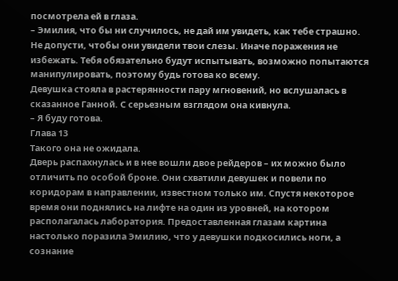посмотрела ей в глаза.
– Эмилия, что бы ни случилось, не дай им увидеть, как тебе страшно. Не допусти, чтобы они увидели твои слезы. Иначе поражения не избежать. Тебя обязательно будут испытывать, возможно попытаются манипулировать, поэтому будь готова ко всему.
Девушка стояла в растерянности пару мгновений, но вслушалась в сказанное Ганной. С серьезным взглядом она кивнула.
– Я буду готова.
Глава 13
Такого она не ожидала.
Дверь распахнулась и в нее вошли двое рейдеров – их можно было отличить по особой броне. Они схватили девушек и повели по коридорам в направлении, известном только им. Спустя некоторое время они поднялись на лифте на один из уровней, на котором располагалась лаборатория. Предоставленная глазам картина настолько поразила Эмилию, что у девушки подкосились ноги, а сознание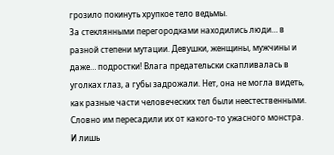грозило покинуть хрупкое тело ведьмы.
За стеклянными перегородками находились люди… в разной степени мутации. Девушки, женщины, мужчины и даже… подростки! Влага предательски скапливалась в уголках глаз, а губы задрожали. Нет, она не могла видеть, как разные части человеческих тел были неестественными. Словно им пересадили их от какого-то ужасного монстра. И лишь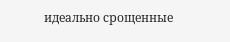идеально срощенные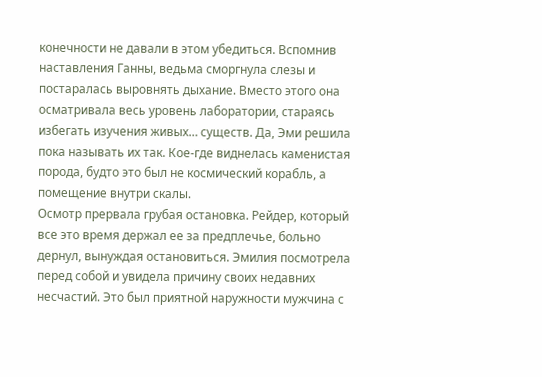конечности не давали в этом убедиться. Вспомнив наставления Ганны, ведьма сморгнула слезы и постаралась выровнять дыхание. Вместо этого она осматривала весь уровень лаборатории, стараясь избегать изучения живых… существ. Да, Эми решила пока называть их так. Кое-где виднелась каменистая порода, будто это был не космический корабль, а помещение внутри скалы.
Осмотр прервала грубая остановка. Рейдер, который все это время держал ее за предплечье, больно дернул, вынуждая остановиться. Эмилия посмотрела перед собой и увидела причину своих недавних несчастий. Это был приятной наружности мужчина с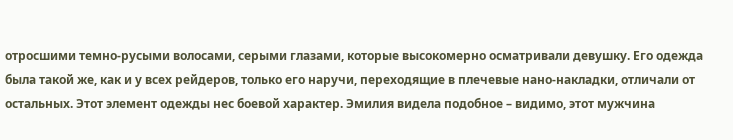отросшими темно-русыми волосами, серыми глазами, которые высокомерно осматривали девушку. Его одежда была такой же, как и у всех рейдеров, только его наручи, переходящие в плечевые нано-накладки, отличали от остальных. Этот элемент одежды нес боевой характер. Эмилия видела подобное – видимо, этот мужчина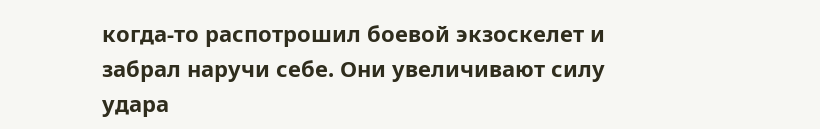когда-то распотрошил боевой экзоскелет и забрал наручи себе. Они увеличивают силу удара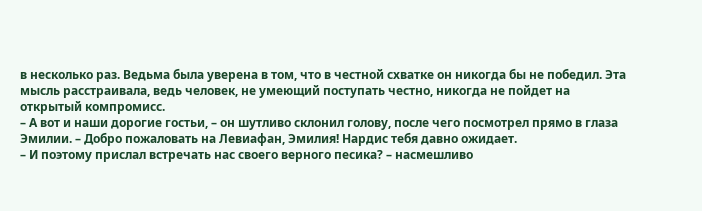в несколько раз. Ведьма была уверена в том, что в честной схватке он никогда бы не победил. Эта мысль расстраивала, ведь человек, не умеющий поступать честно, никогда не пойдет на открытый компромисс.
– А вот и наши дорогие гостьи, – он шутливо склонил голову, после чего посмотрел прямо в глаза Эмилии. – Добро пожаловать на Левиафан, Эмилия! Нардис тебя давно ожидает.
– И поэтому прислал встречать нас своего верного песика? – насмешливо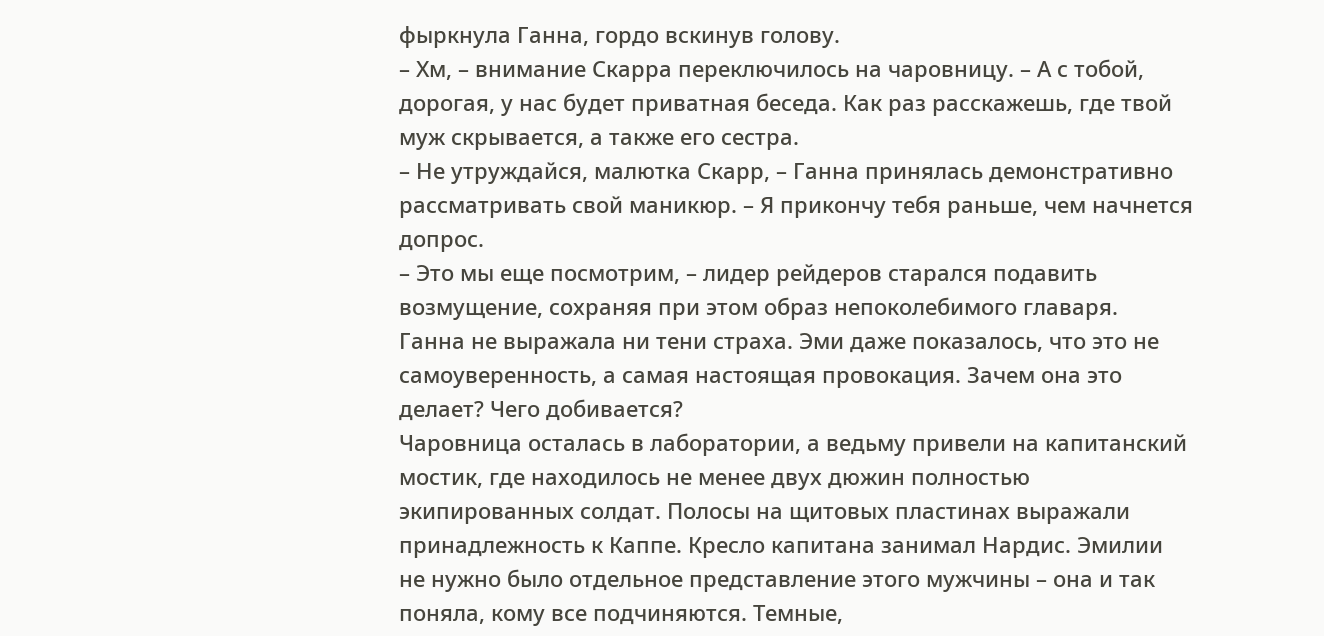фыркнула Ганна, гордо вскинув голову.
– Хм, – внимание Скарра переключилось на чаровницу. – А с тобой, дорогая, у нас будет приватная беседа. Как раз расскажешь, где твой муж скрывается, а также его сестра.
– Не утруждайся, малютка Скарр, – Ганна принялась демонстративно рассматривать свой маникюр. – Я прикончу тебя раньше, чем начнется допрос.
– Это мы еще посмотрим, – лидер рейдеров старался подавить возмущение, сохраняя при этом образ непоколебимого главаря.
Ганна не выражала ни тени страха. Эми даже показалось, что это не самоуверенность, а самая настоящая провокация. Зачем она это делает? Чего добивается?
Чаровница осталась в лаборатории, а ведьму привели на капитанский мостик, где находилось не менее двух дюжин полностью экипированных солдат. Полосы на щитовых пластинах выражали принадлежность к Каппе. Кресло капитана занимал Нардис. Эмилии не нужно было отдельное представление этого мужчины – она и так поняла, кому все подчиняются. Темные,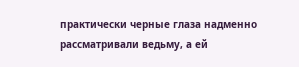практически черные глаза надменно рассматривали ведьму, а ей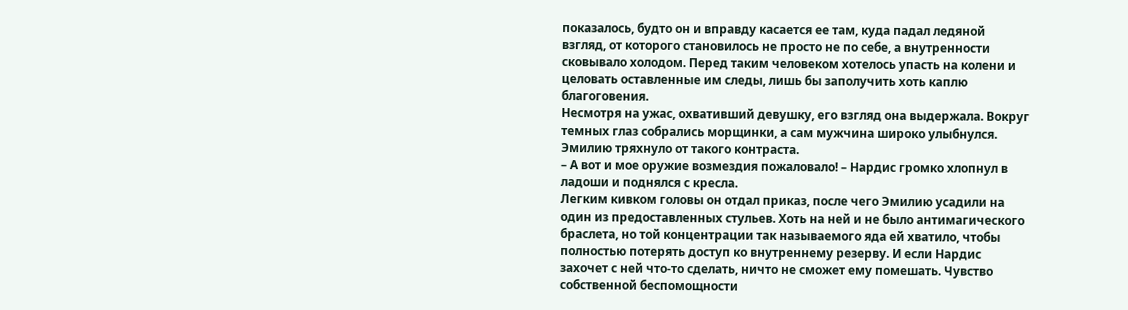показалось, будто он и вправду касается ее там, куда падал ледяной взгляд, от которого становилось не просто не по себе, а внутренности сковывало холодом. Перед таким человеком хотелось упасть на колени и целовать оставленные им следы, лишь бы заполучить хоть каплю благоговения.
Несмотря на ужас, охвативший девушку, его взгляд она выдержала. Вокруг темных глаз собрались морщинки, а сам мужчина широко улыбнулся. Эмилию тряхнуло от такого контраста.
– А вот и мое оружие возмездия пожаловало! – Нардис громко хлопнул в ладоши и поднялся с кресла.
Легким кивком головы он отдал приказ, после чего Эмилию усадили на один из предоставленных стульев. Хоть на ней и не было антимагического браслета, но той концентрации так называемого яда ей хватило, чтобы полностью потерять доступ ко внутреннему резерву. И если Нардис захочет с ней что-то сделать, ничто не сможет ему помешать. Чувство собственной беспомощности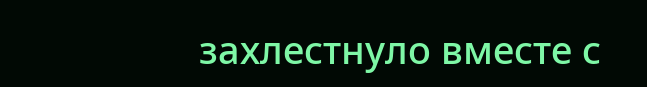захлестнуло вместе с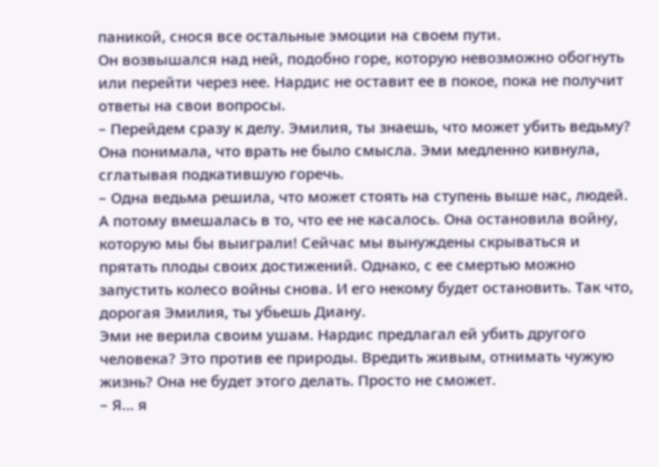паникой, снося все остальные эмоции на своем пути.
Он возвышался над ней, подобно горе, которую невозможно обогнуть или перейти через нее. Нардис не оставит ее в покое, пока не получит ответы на свои вопросы.
– Перейдем сразу к делу. Эмилия, ты знаешь, что может убить ведьму?
Она понимала, что врать не было смысла. Эми медленно кивнула, сглатывая подкатившую горечь.
– Одна ведьма решила, что может стоять на ступень выше нас, людей. А потому вмешалась в то, что ее не касалось. Она остановила войну, которую мы бы выиграли! Сейчас мы вынуждены скрываться и прятать плоды своих достижений. Однако, с ее смертью можно запустить колесо войны снова. И его некому будет остановить. Так что, дорогая Эмилия, ты убьешь Диану.
Эми не верила своим ушам. Нардис предлагал ей убить другого человека? Это против ее природы. Вредить живым, отнимать чужую жизнь? Она не будет этого делать. Просто не сможет.
– Я… я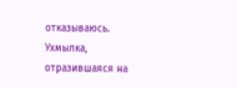отказываюсь.
Ухмылка, отразившаяся на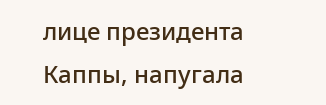лице президента Каппы, напугала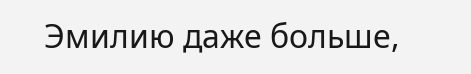Эмилию даже больше,